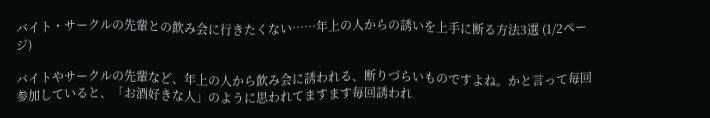バイト・サークルの先輩との飲み会に行きたくない……年上の人からの誘いを上手に断る方法3選 (1/2ページ)

バイトやサークルの先輩など、年上の人から飲み会に誘われる、断りづらいものですよね。かと言って毎回参加していると、「お酒好きな人」のように思われてますます毎回誘われ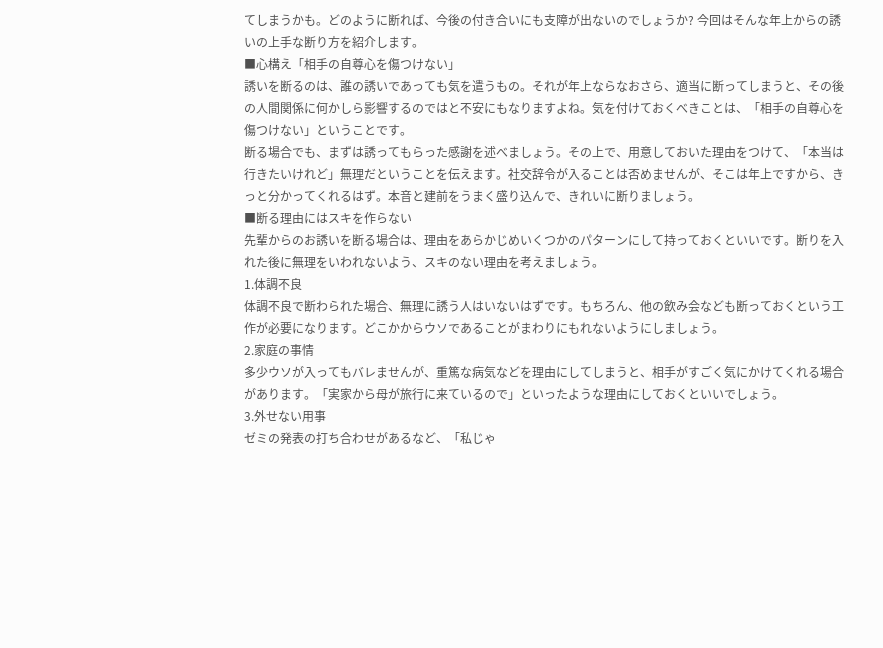てしまうかも。どのように断れば、今後の付き合いにも支障が出ないのでしょうか? 今回はそんな年上からの誘いの上手な断り方を紹介します。
■心構え「相手の自尊心を傷つけない」
誘いを断るのは、誰の誘いであっても気を遣うもの。それが年上ならなおさら、適当に断ってしまうと、その後の人間関係に何かしら影響するのではと不安にもなりますよね。気を付けておくべきことは、「相手の自尊心を傷つけない」ということです。
断る場合でも、まずは誘ってもらった感謝を述べましょう。その上で、用意しておいた理由をつけて、「本当は行きたいけれど」無理だということを伝えます。社交辞令が入ることは否めませんが、そこは年上ですから、きっと分かってくれるはず。本音と建前をうまく盛り込んで、きれいに断りましょう。
■断る理由にはスキを作らない
先輩からのお誘いを断る場合は、理由をあらかじめいくつかのパターンにして持っておくといいです。断りを入れた後に無理をいわれないよう、スキのない理由を考えましょう。
1.体調不良
体調不良で断わられた場合、無理に誘う人はいないはずです。もちろん、他の飲み会なども断っておくという工作が必要になります。どこかからウソであることがまわりにもれないようにしましょう。
2.家庭の事情
多少ウソが入ってもバレませんが、重篤な病気などを理由にしてしまうと、相手がすごく気にかけてくれる場合があります。「実家から母が旅行に来ているので」といったような理由にしておくといいでしょう。
3.外せない用事
ゼミの発表の打ち合わせがあるなど、「私じゃ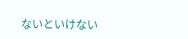ないといけない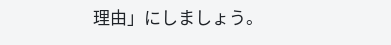理由」にしましょう。